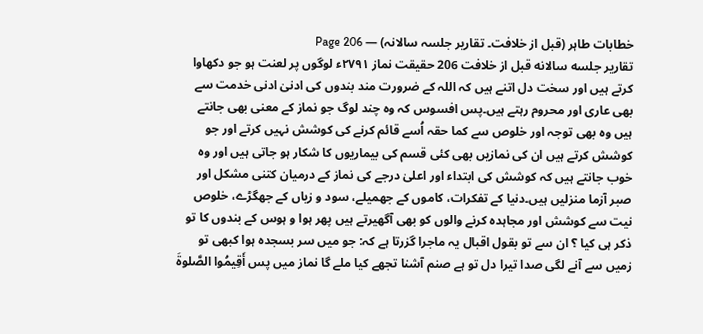خطابات طاہر (قبل از خلافت۔ تقاریر جلسہ سالانہ) — Page 206
تقاریر جلسه سالانه قبل از خلافت 206 حقیقت نماز ۲۷۹۱ء لوگوں پر لعنت ہو جو دکھاوا کرتے ہیں اور سخت دل اتنے ہیں کہ اللہ کے ضرورت مند بندوں کی ادنیٰ ادنی خدمت سے بھی عاری اور محروم رہتے ہیں۔پس افسوس کہ وہ چند لوگ جو نماز کے معنی بھی جانتے ہیں وہ بھی توجہ اور خلوص سے کما حقہ اُسے قائم کرنے کی کوشش نہیں کرتے اور جو کوشش کرتے ہیں ان کی نمازیں بھی کئی قسم کی بیماریوں کا شکار ہو جاتی ہیں اور وہ خوب جانتے ہیں کہ کوشش کی ابتداء اور اعلیٰ درجے کی نماز کے درمیان کتنی مشکل اور صبر آزما منزلیں ہیں۔دنیا کے تفکرات، کاموں کے جھمیلے، سود و زیاں کے جھگڑے، خلوص نیت سے کوشش اور مجاہدہ کرنے والوں کو بھی آگھیرتے ہیں پھر ہوا و ہوس کے بندوں کا تو ذکر ہی کیا ؟ ان سے تو بقول اقبال یہ ماجرا گزرتا ہے کہ: جو میں سر بسجدہ ہوا کبھی تو زمیں سے آنے لگی صدا تیرا دل تو ہے صنم آشنا تجھے کیا ملے گا نماز میں پس أَقِيمُوا الصَّلوةَ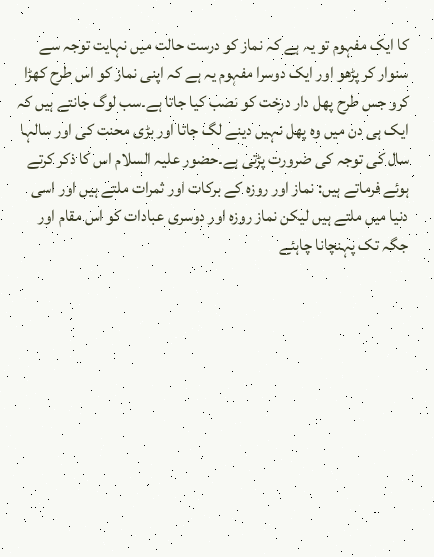کا ایک مفہوم تو یہ ہے کہ نماز کو درست حالت میں نہایت توجہ سے سنوار کر پڑھو اور ایک دوسرا مفہوم یہ ہے کہ اپنی نماز کو اس طرح کھڑا کرو جس طرح پھل دار درخت کو نصب کیا جاتا ہے۔سب لوگ جانتے ہیں کہ ایک ہی دن میں وہ پھل نہیں دینے لگ جاتا اور بڑی محنت کی اور سالہا سال کی توجہ کی ضرورت پڑتی ہے۔حضور علیہ السلام اس کا ذکر کرتے ہوئے فرماتے ہیں: نماز اور روزہ کے برکات اور ثمرات ملتے ہیں اور اسی دنیا میں ملتے ہیں لیکن نماز روزہ اور دوسری عبادات کو اس مقام اور جگہ تک پہنچانا چاہئے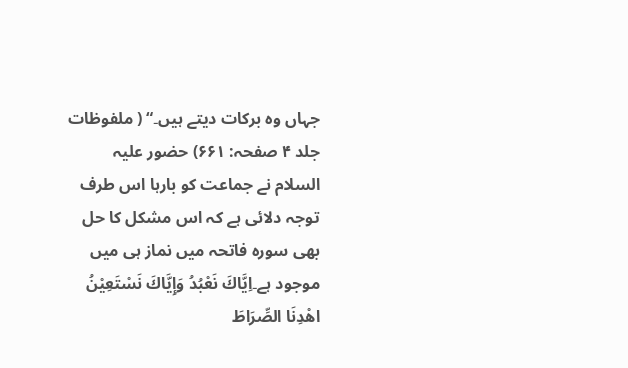جہاں وہ برکات دیتے ہیں۔“ ( ملفوظات جلد ۴ صفحہ: ۶۶۱) حضور علیہ السلام نے جماعت کو بارہا اس طرف توجہ دلائی ہے کہ اس مشکل کا حل بھی سورہ فاتحہ میں نماز ہی میں موجود ہے۔اِيَّاكَ نَعْبُدُ وَإِيَّاكَ نَسْتَعِيْنُ اهْدِنَا الصِّرَاطَ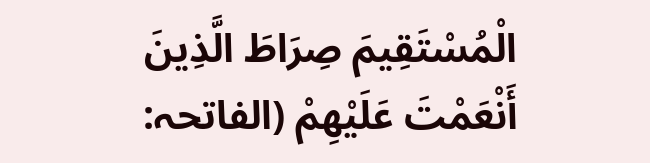الْمُسْتَقِيمَ صِرَاطَ الَّذِينَ أَنْعَمْتَ عَلَيْهِمْ (الفاتحہ: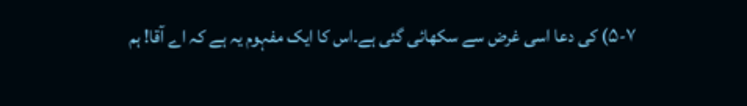۵-۷) کی دعا اسی غرض سے سکھائی گئی ہے۔اس کا ایک مفہوم یہ ہے کہ اے آقا! ہم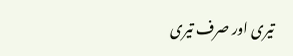تیری اور صرف تیری